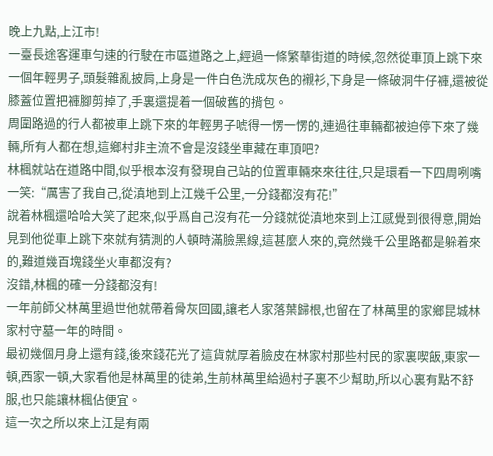晚上九點,上江市!
一臺長途客運車勻速的行駛在市區道路之上,經過一條繁華街道的時候,忽然從車頂上跳下來一個年輕男子,頭髮雜亂披肩,上身是一件白色洗成灰色的襯衫,下身是一條破洞牛仔褲,還被從膝蓋位置把褲腳剪掉了,手裏還提着一個破舊的揹包。
周圍路過的行人都被車上跳下來的年輕男子唬得一愣一愣的,連過往車輛都被迫停下來了幾輛,所有人都在想,這鄉村非主流不會是沒錢坐車藏在車頂吧?
林楓就站在道路中間,似乎根本沒有發現自己站的位置車輛來來往往,只是環看一下四周咧嘴一笑:“厲害了我自己,從滇地到上江幾千公里,一分錢都沒有花!”
說着林楓還哈哈大笑了起來,似乎爲自己沒有花一分錢就從滇地來到上江感覺到很得意,開始見到他從車上跳下來就有猜測的人頓時滿臉黑線,這甚麼人來的,竟然幾千公里路都是躲着來的,難道幾百塊錢坐火車都沒有?
沒錯,林楓的確一分錢都沒有!
一年前師父林萬里過世他就帶着骨灰回國,讓老人家落葉歸根,也留在了林萬里的家鄉昆城林家村守墓一年的時間。
最初幾個月身上還有錢,後來錢花光了這貨就厚着臉皮在林家村那些村民的家裏喫飯,東家一頓,西家一頓,大家看他是林萬里的徒弟,生前林萬里給過村子裏不少幫助,所以心裏有點不舒服,也只能讓林楓佔便宜。
這一次之所以來上江是有兩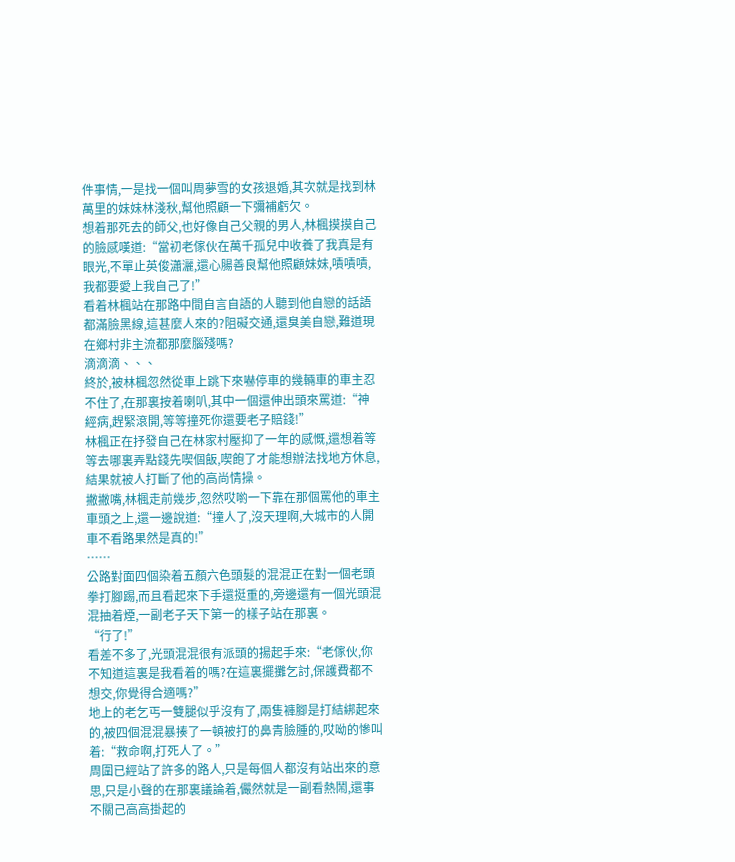件事情,一是找一個叫周夢雪的女孩退婚,其次就是找到林萬里的妹妹林淺秋,幫他照顧一下彌補虧欠。
想着那死去的師父,也好像自己父親的男人,林楓摸摸自己的臉感嘆道:“當初老傢伙在萬千孤兒中收養了我真是有眼光,不單止英俊瀟灑,還心腸善良幫他照顧妹妹,嘖嘖嘖,我都要愛上我自己了!”
看着林楓站在那路中間自言自語的人聽到他自戀的話語都滿臉黑線,這甚麼人來的?阻礙交通,還臭美自戀,難道現在鄉村非主流都那麼腦殘嗎?
滴滴滴、、、
終於,被林楓忽然從車上跳下來嚇停車的幾輛車的車主忍不住了,在那裏按着喇叭,其中一個還伸出頭來罵道:“神經病,趕緊滾開,等等撞死你還要老子賠錢!”
林楓正在抒發自己在林家村壓抑了一年的感慨,還想着等等去哪裏弄點錢先喫個飯,喫飽了才能想辦法找地方休息,結果就被人打斷了他的高尚情操。
撇撇嘴,林楓走前幾步,忽然哎喲一下靠在那個罵他的車主車頭之上,還一邊說道:“撞人了,沒天理啊,大城市的人開車不看路果然是真的!”
……
公路對面四個染着五顏六色頭髮的混混正在對一個老頭拳打腳踢,而且看起來下手還挺重的,旁邊還有一個光頭混混抽着煙,一副老子天下第一的樣子站在那裏。
“行了!”
看差不多了,光頭混混很有派頭的揚起手來:“老傢伙,你不知道這裏是我看着的嗎?在這裏擺攤乞討,保護費都不想交,你覺得合適嗎?”
地上的老乞丐一雙腿似乎沒有了,兩隻褲腳是打結綁起來的,被四個混混暴揍了一頓被打的鼻青臉腫的,哎呦的慘叫着:“救命啊,打死人了。”
周圍已經站了許多的路人,只是每個人都沒有站出來的意思,只是小聲的在那裏議論着,儼然就是一副看熱鬧,還事不關己高高掛起的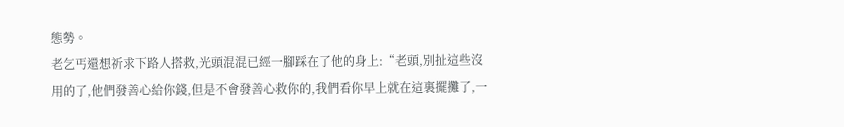態勢。
老乞丐還想祈求下路人搭救,光頭混混已經一腳踩在了他的身上:“老頭,別扯這些沒用的了,他們發善心給你錢,但是不會發善心救你的,我們看你早上就在這裏擺攤了,一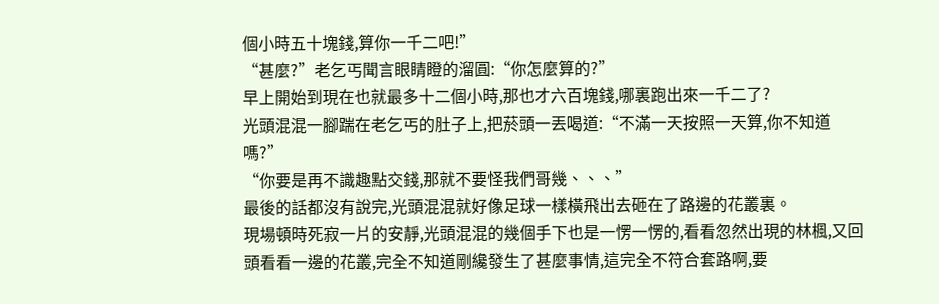個小時五十塊錢,算你一千二吧!”
“甚麼?”老乞丐聞言眼睛瞪的溜圓:“你怎麼算的?”
早上開始到現在也就最多十二個小時,那也才六百塊錢,哪裏跑出來一千二了?
光頭混混一腳踹在老乞丐的肚子上,把菸頭一丟喝道:“不滿一天按照一天算,你不知道嗎?”
“你要是再不識趣點交錢,那就不要怪我們哥幾、、、”
最後的話都沒有說完,光頭混混就好像足球一樣橫飛出去砸在了路邊的花叢裏。
現場頓時死寂一片的安靜,光頭混混的幾個手下也是一愣一愣的,看看忽然出現的林楓,又回頭看看一邊的花叢,完全不知道剛纔發生了甚麼事情,這完全不符合套路啊,要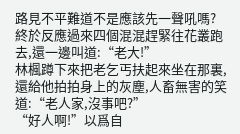路見不平難道不是應該先一聲吼嗎?
終於反應過來四個混混趕緊往花叢跑去,還一邊叫道:“老大!”
林楓蹲下來把老乞丐扶起來坐在那裏,還給他拍拍身上的灰塵,人畜無害的笑道:“老人家,沒事吧?”
“好人啊!”以爲自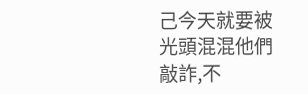己今天就要被光頭混混他們敲詐,不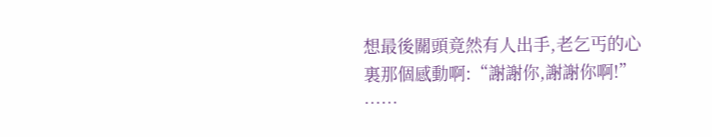想最後關頭竟然有人出手,老乞丐的心裏那個感動啊:“謝謝你,謝謝你啊!”
……